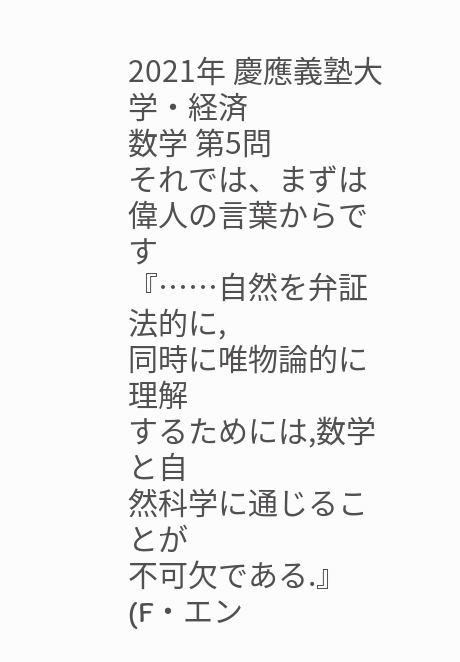2021年 慶應義塾大学・経済
数学 第5問
それでは、まずは偉人の言葉からです
『……自然を弁証法的に,
同時に唯物論的に理解
するためには,数学と自
然科学に通じることが
不可欠である.』
(F・エン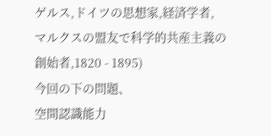ゲルス,ドイツの思想家,経済学者,
マルクスの盟友で科学的共産主義の
創始者,1820 - 1895)
今回の下の問題、
空間認識能力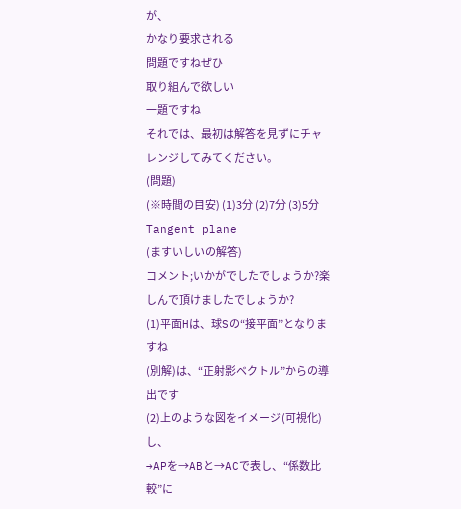が、
かなり要求される
問題ですねぜひ
取り組んで欲しい
一題ですね
それでは、最初は解答を見ずにチャレンジしてみてください。
(問題)
(※時間の目安) (1)3分 (2)7分 (3)5分
Tangent plane
(ますいしいの解答)
コメント;いかがでしたでしょうか?楽しんで頂けましたでしょうか?
(1)平面Hは、球Sの“接平面”となりますね
(別解)は、“正射影ベクトル”からの導出です
(2)上のような図をイメージ(可視化)し、
→APを→ABと→ACで表し、“係数比較”に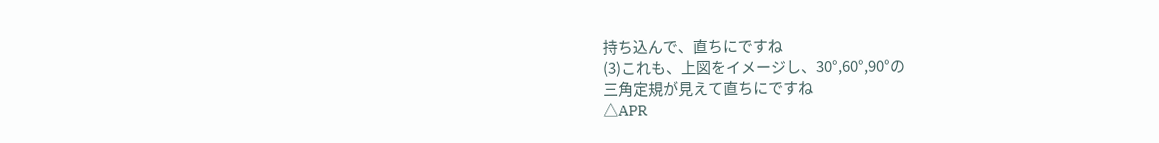持ち込んで、直ちにですね
(3)これも、上図をイメージし、30°,60°,90°の
三角定規が見えて直ちにですね
△APR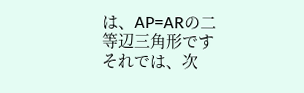は、AP=ARの二等辺三角形です
それでは、次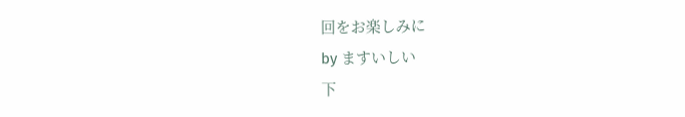回をお楽しみに
by ますいしい
下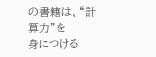の書籍は、“計算力”を
身につける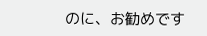のに、お勧めです